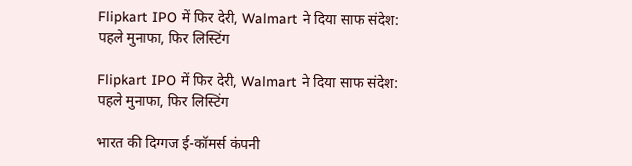Flipkart IPO में फिर देरी, Walmart ने दिया साफ संदेश: पहले मुनाफा, फिर लिस्टिंग

Flipkart IPO में फिर देरी, Walmart ने दिया साफ संदेश: पहले मुनाफा, फिर लिस्टिंग

भारत की दिग्गज ई-कॉमर्स कंपनी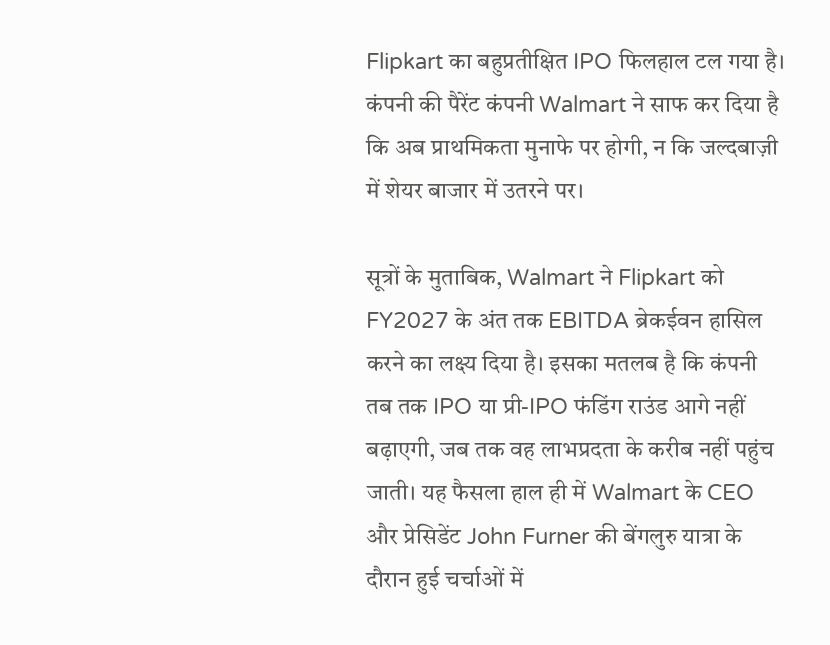Flipkart का बहुप्रतीक्षित IPO फिलहाल टल गया है। कंपनी की पैरेंट कंपनी Walmart ने साफ कर दिया है कि अब प्राथमिकता मुनाफे पर होगी, न कि जल्दबाज़ी में शेयर बाजार में उतरने पर।

सूत्रों के मुताबिक, Walmart ने Flipkart को FY2027 के अंत तक EBITDA ब्रेकईवन हासिल करने का लक्ष्य दिया है। इसका मतलब है कि कंपनी तब तक IPO या प्री-IPO फंडिंग राउंड आगे नहीं बढ़ाएगी, जब तक वह लाभप्रदता के करीब नहीं पहुंच जाती। यह फैसला हाल ही में Walmart के CEO और प्रेसिडेंट John Furner की बेंगलुरु यात्रा के दौरान हुई चर्चाओं में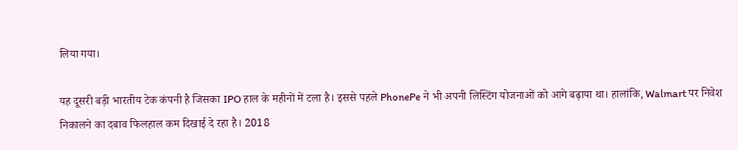लिया गया।

यह दूसरी बड़ी भारतीय टेक कंपनी है जिसका IPO हाल के महीनों में टला है। इससे पहले PhonePe ने भी अपनी लिस्टिंग योजनाओं को आगे बढ़ाया था। हालांकि, Walmart पर निवेश निकालने का दबाव फिलहाल कम दिखाई दे रहा है। 2018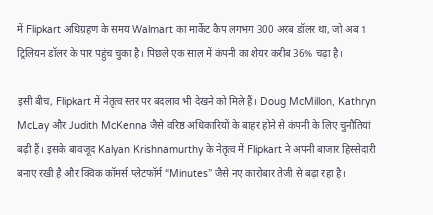में Flipkart अधिग्रहण के समय Walmart का मार्केट कैप लगभग 300 अरब डॉलर था, जो अब 1 ट्रिलियन डॉलर के पार पहुंच चुका है। पिछले एक साल में कंपनी का शेयर करीब 36% चढ़ा है।

इसी बीच, Flipkart में नेतृत्व स्तर पर बदलाव भी देखने को मिले हैं। Doug McMillon, Kathryn McLay और Judith McKenna जैसे वरिष्ठ अधिकारियों के बाहर होने से कंपनी के लिए चुनौतियां बढ़ी हैं। इसके बावजूद Kalyan Krishnamurthy के नेतृत्व में Flipkart ने अपनी बाजार हिस्सेदारी बनाए रखी है और क्विक कॉमर्स प्लेटफॉर्म “Minutes” जैसे नए कारोबार तेजी से बढ़ा रहा है।